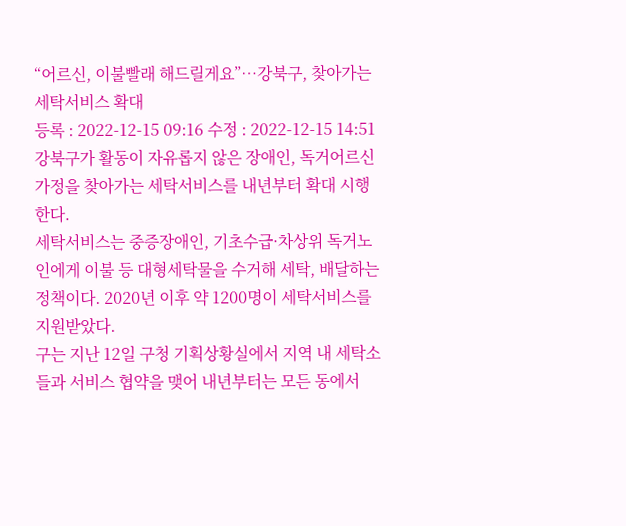“어르신, 이불빨래 해드릴게요”…강북구, 찾아가는 세탁서비스 확대
등록 : 2022-12-15 09:16 수정 : 2022-12-15 14:51
강북구가 활동이 자유롭지 않은 장애인, 독거어르신 가정을 찾아가는 세탁서비스를 내년부터 확대 시행한다.
세탁서비스는 중증장애인, 기초수급·차상위 독거노인에게 이불 등 대형세탁물을 수거해 세탁, 배달하는 정책이다. 2020년 이후 약 1200명이 세탁서비스를 지원받았다.
구는 지난 12일 구청 기획상황실에서 지역 내 세탁소들과 서비스 협약을 맺어 내년부터는 모든 동에서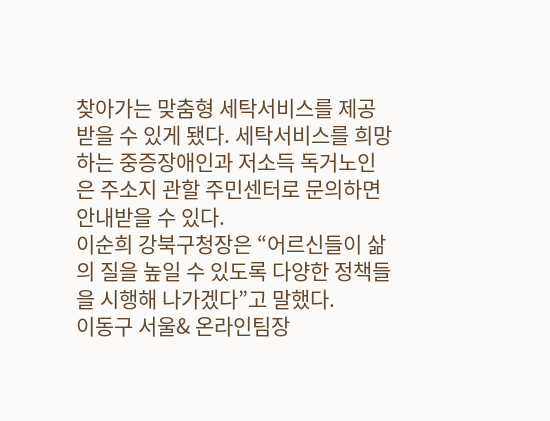찾아가는 맞춤형 세탁서비스를 제공받을 수 있게 됐다. 세탁서비스를 희망하는 중증장애인과 저소득 독거노인은 주소지 관할 주민센터로 문의하면 안내받을 수 있다.
이순희 강북구청장은 “어르신들이 삶의 질을 높일 수 있도록 다양한 정책들을 시행해 나가겠다”고 말했다.
이동구 서울& 온라인팀장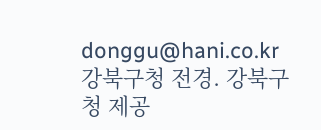donggu@hani.co.kr
강북구청 전경. 강북구청 제공